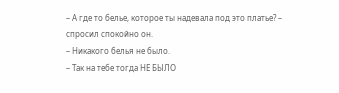– А где то белье, которое ты надевала под это платье? – спросил спокойно он.
– Никакого белья не было.
– Так на тебе тогда НЕ БЫЛО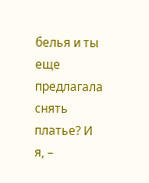белья и ты еще предлагала снять платье? И я, –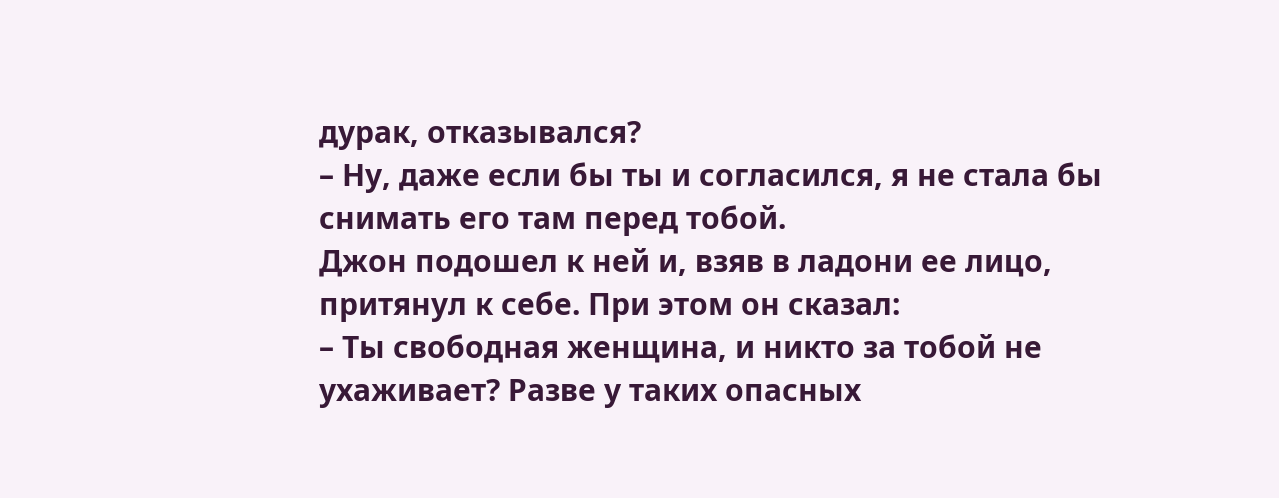дурак, отказывался?
– Ну, даже если бы ты и согласился, я не стала бы снимать его там перед тобой.
Джон подошел к ней и, взяв в ладони ее лицо, притянул к себе. При этом он сказал:
– Ты свободная женщина, и никто за тобой не ухаживает? Разве у таких опасных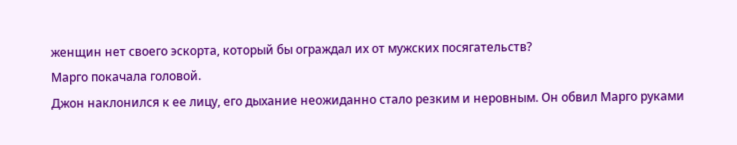женщин нет своего эскорта, который бы ограждал их от мужских посягательств?
Марго покачала головой.
Джон наклонился к ее лицу, его дыхание неожиданно стало резким и неровным. Он обвил Марго руками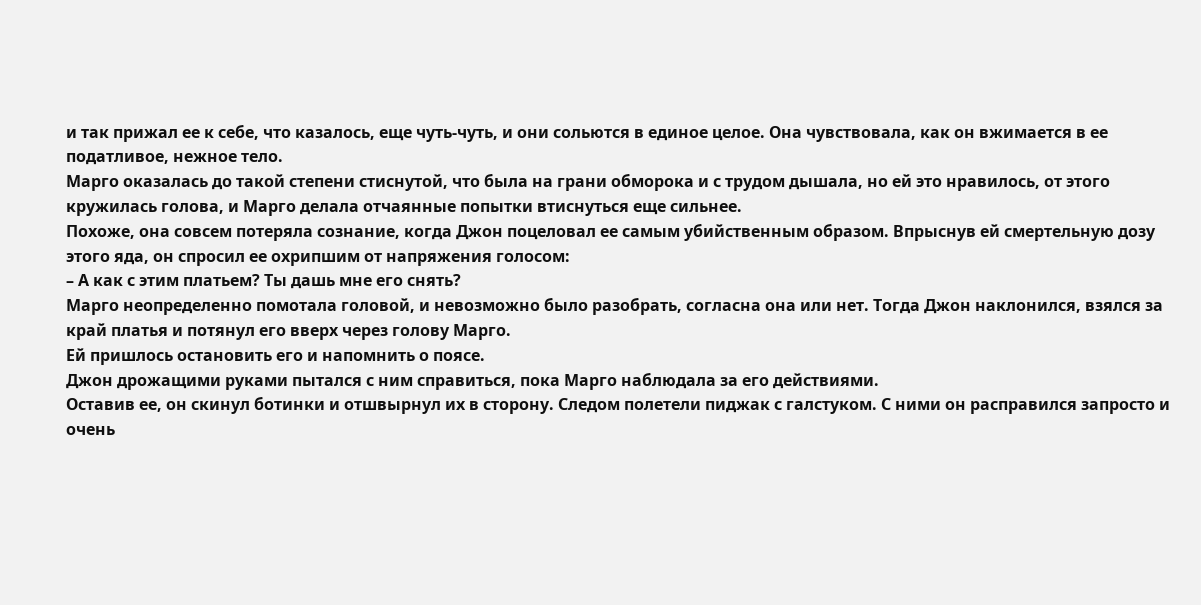и так прижал ее к себе, что казалось, еще чуть-чуть, и они сольются в единое целое. Она чувствовала, как он вжимается в ее податливое, нежное тело.
Марго оказалась до такой степени стиснутой, что была на грани обморока и с трудом дышала, но ей это нравилось, от этого кружилась голова, и Марго делала отчаянные попытки втиснуться еще сильнее.
Похоже, она совсем потеряла сознание, когда Джон поцеловал ее самым убийственным образом. Впрыснув ей смертельную дозу этого яда, он спросил ее охрипшим от напряжения голосом:
– А как с этим платьем? Ты дашь мне его снять?
Марго неопределенно помотала головой, и невозможно было разобрать, согласна она или нет. Тогда Джон наклонился, взялся за край платья и потянул его вверх через голову Марго.
Ей пришлось остановить его и напомнить о поясе.
Джон дрожащими руками пытался с ним справиться, пока Марго наблюдала за его действиями.
Оставив ее, он скинул ботинки и отшвырнул их в сторону. Следом полетели пиджак с галстуком. С ними он расправился запросто и очень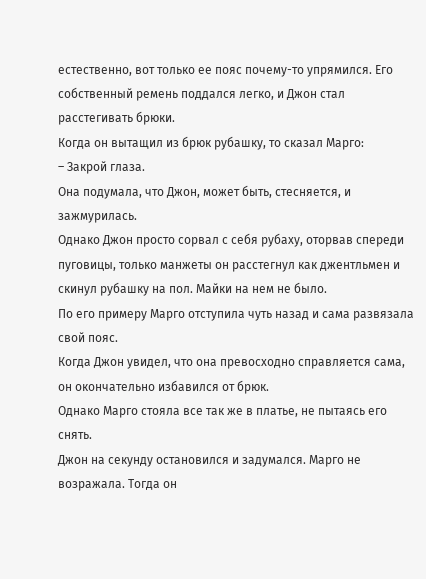естественно, вот только ее пояс почему-то упрямился. Его собственный ремень поддался легко, и Джон стал расстегивать брюки.
Когда он вытащил из брюк рубашку, то сказал Марго:
– Закрой глаза.
Она подумала, что Джон, может быть, стесняется, и зажмурилась.
Однако Джон просто сорвал с себя рубаху, оторвав спереди пуговицы, только манжеты он расстегнул как джентльмен и скинул рубашку на пол. Майки на нем не было.
По его примеру Марго отступила чуть назад и сама развязала свой пояс.
Когда Джон увидел, что она превосходно справляется сама, он окончательно избавился от брюк.
Однако Марго стояла все так же в платье, не пытаясь его снять.
Джон на секунду остановился и задумался. Марго не возражала. Тогда он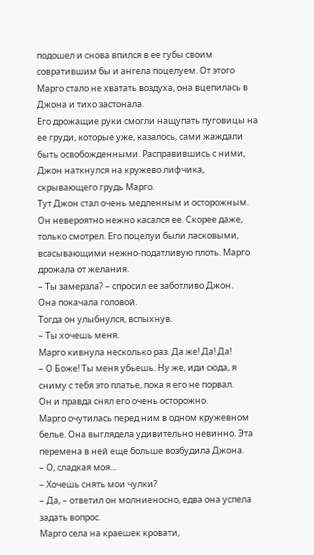подошел и снова впился в ее губы своим совратившим бы и ангела поцелуем. От этого Марго стало не хватать воздуха, она вцепилась в Джона и тихо застонала.
Его дрожащие руки смогли нащупать пуговицы на ее груди, которые уже, казалось, сами жаждали быть освобожденными. Расправившись с ними, Джон наткнулся на кружево лифчика, скрывающего грудь Марго.
Тут Джон стал очень медленным и осторожным. Он невероятно нежно касался ее. Скорее даже, только смотрел. Его поцелуи были ласковыми, всасывающими нежно-податливую плоть. Марго дрожала от желания.
– Ты замерзла? – спросил ее заботливо Джон.
Она покачала головой.
Тогда он улыбнулся, вспыхнув.
– Ты хочешь меня.
Марго кивнула несколько раз. Да же! Да! Да!
– О Боже! Ты меня убьешь. Ну же, иди сюда, я сниму с тебя это платье, пока я его не порвал.
Он и правда снял его очень осторожно.
Марго очутилась перед ним в одном кружевном белье. Она выглядела удивительно невинно. Эта перемена в ней еще больше возбудила Джона.
– О, сладкая моя...
– Хочешь снять мои чулки?
– Да, – ответил он молниеносно, едва она успела задать вопрос.
Марго села на краешек кровати,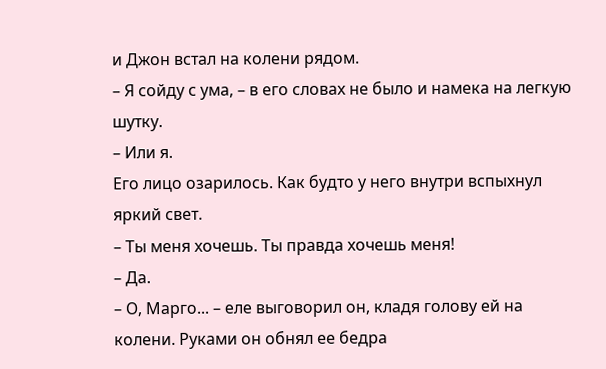и Джон встал на колени рядом.
– Я сойду с ума, – в его словах не было и намека на легкую шутку.
– Или я.
Его лицо озарилось. Как будто у него внутри вспыхнул яркий свет.
– Ты меня хочешь. Ты правда хочешь меня!
– Да.
– О, Марго... – еле выговорил он, кладя голову ей на колени. Руками он обнял ее бедра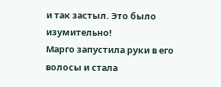и так застыл. Это было изумительно!
Марго запустила руки в его волосы и стала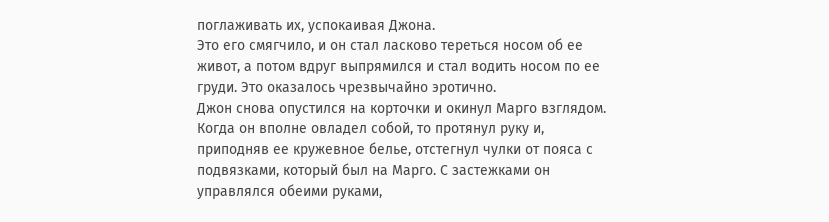поглаживать их, успокаивая Джона.
Это его смягчило, и он стал ласково тереться носом об ее живот, а потом вдруг выпрямился и стал водить носом по ее груди. Это оказалось чрезвычайно эротично.
Джон снова опустился на корточки и окинул Марго взглядом. Когда он вполне овладел собой, то протянул руку и, приподняв ее кружевное белье, отстегнул чулки от пояса с подвязками, который был на Марго. С застежками он управлялся обеими руками,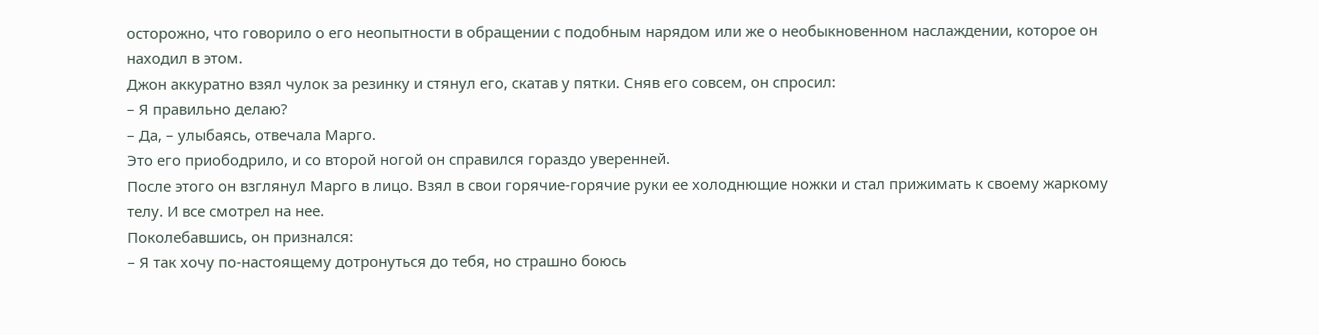осторожно, что говорило о его неопытности в обращении с подобным нарядом или же о необыкновенном наслаждении, которое он находил в этом.
Джон аккуратно взял чулок за резинку и стянул его, скатав у пятки. Сняв его совсем, он спросил:
– Я правильно делаю?
– Да, – улыбаясь, отвечала Марго.
Это его приободрило, и со второй ногой он справился гораздо уверенней.
После этого он взглянул Марго в лицо. Взял в свои горячие-горячие руки ее холоднющие ножки и стал прижимать к своему жаркому телу. И все смотрел на нее.
Поколебавшись, он признался:
– Я так хочу по-настоящему дотронуться до тебя, но страшно боюсь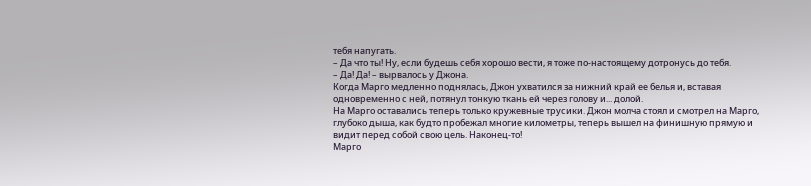тебя напугать.
– Да что ты! Ну, если будешь себя хорошо вести, я тоже по-настоящему дотронусь до тебя.
– Да! Да! – вырвалось у Джона.
Когда Марго медленно поднялась, Джон ухватился за нижний край ее белья и, вставая одновременно с ней, потянул тонкую ткань ей через голову и... долой.
На Марго оставались теперь только кружевные трусики. Джон молча стоял и смотрел на Марго, глубоко дыша, как будто пробежал многие километры, теперь вышел на финишную прямую и видит перед собой свою цель. Наконец-то!
Марго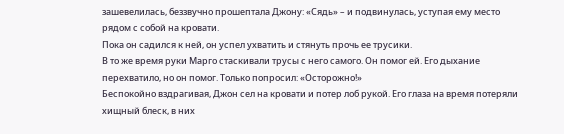зашевелилась, беззвучно прошептала Джону: «Сядь» – и подвинулась, уступая ему место рядом с собой на кровати.
Пока он садился к ней, он успел ухватить и стянуть прочь ее трусики.
В то же время руки Марго стаскивали трусы с него самого. Он помог ей. Его дыхание перехватило, но он помог. Только попросил: «Осторожно!»
Беспокойно вздрагивая, Джон сел на кровати и потер лоб рукой. Его глаза на время потеряли хищный блеск, в них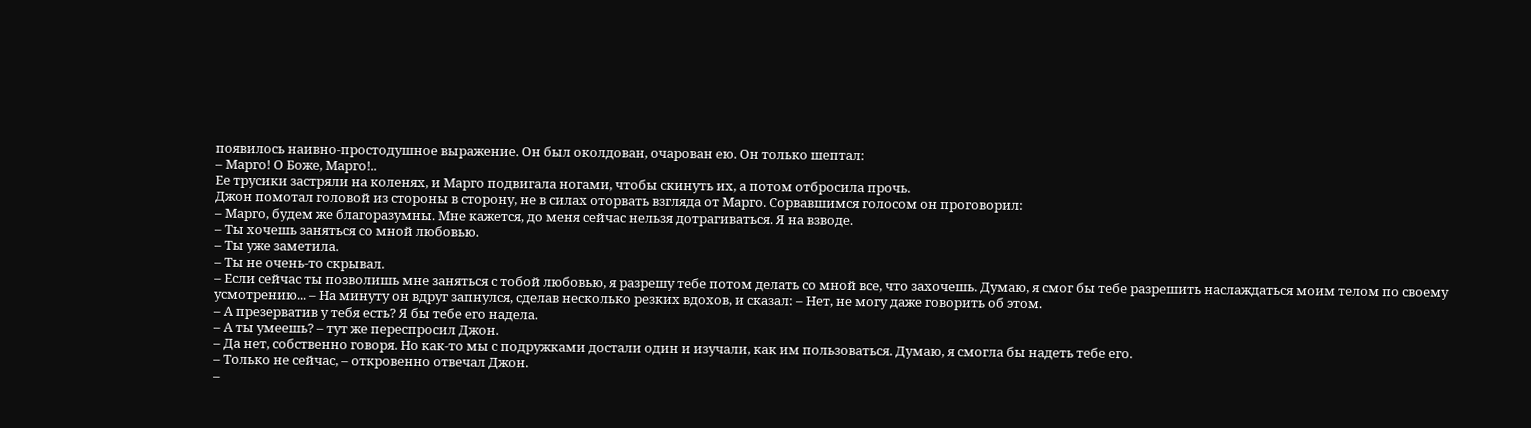появилось наивно-простодушное выражение. Он был околдован, очарован ею. Он только шептал:
– Марго! О Боже, Марго!..
Ее трусики застряли на коленях, и Марго подвигала ногами, чтобы скинуть их, а потом отбросила прочь.
Джон помотал головой из стороны в сторону, не в силах оторвать взгляда от Марго. Сорвавшимся голосом он проговорил:
– Марго, будем же благоразумны. Мне кажется, до меня сейчас нельзя дотрагиваться. Я на взводе.
– Ты хочешь заняться со мной любовью.
– Ты уже заметила.
– Ты не очень-то скрывал.
– Если сейчас ты позволишь мне заняться с тобой любовью, я разрешу тебе потом делать со мной все, что захочешь. Думаю, я смог бы тебе разрешить наслаждаться моим телом по своему усмотрению... – На минуту он вдруг запнулся, сделав несколько резких вдохов, и сказал: – Нет, не могу даже говорить об этом.
– А презерватив у тебя есть? Я бы тебе его надела.
– А ты умеешь? – тут же переспросил Джон.
– Да нет, собственно говоря. Но как-то мы с подружками достали один и изучали, как им пользоваться. Думаю, я смогла бы надеть тебе его.
– Только не сейчас, – откровенно отвечал Джон.
–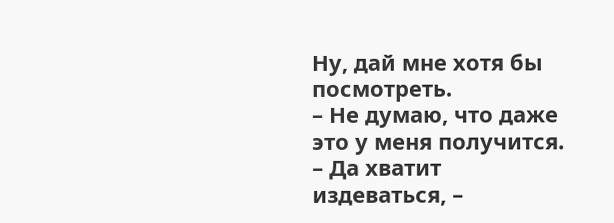Ну, дай мне хотя бы посмотреть.
– Не думаю, что даже это у меня получится.
– Да хватит издеваться, –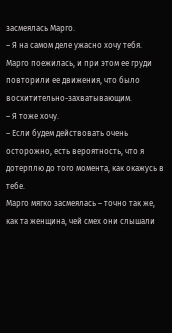засмеялась Марго.
– Я на самом деле ужасно хочу тебя.
Марго поежилась, и при этом ее груди повторили ее движения, что было восхитительно-захватывающим.
– Я тоже хочу.
– Если будем действовать очень осторожно, есть вероятность, что я дотерплю до того момента, как окажусь в тебе.
Марго мягко засмеялась – точно так же, как та женщина, чей смех они слышали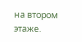на втором этаже.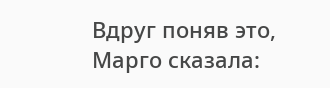Вдруг поняв это, Марго сказала: